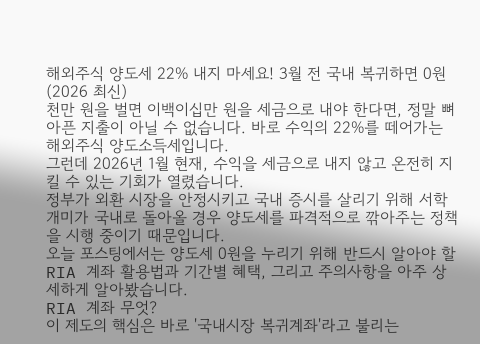해외주식 양도세 22% 내지 마세요! 3월 전 국내 복귀하면 0원 (2026 최신)
천만 원을 벌면 이백이십만 원을 세금으로 내야 한다면, 정말 뼈아픈 지출이 아닐 수 없습니다. 바로 수익의 22%를 떼어가는 해외주식 양도소득세입니다.
그런데 2026년 1월 현재, 수익을 세금으로 내지 않고 온전히 지킬 수 있는 기회가 열렸습니다.
정부가 외환 시장을 안정시키고 국내 증시를 살리기 위해 서학개미가 국내로 돌아올 경우 양도세를 파격적으로 깎아주는 정책을 시행 중이기 때문입니다.
오늘 포스팅에서는 양도세 0원을 누리기 위해 반드시 알아야 할 RIA 계좌 활용법과 기간별 혜택, 그리고 주의사항을 아주 상세하게 알아봤습니다.
RIA 계좌 무엇?
이 제도의 핵심은 바로 '국내시장 복귀계좌'라고 불리는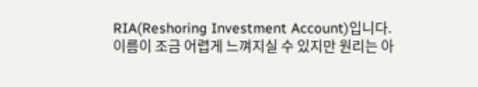RIA(Reshoring Investment Account)입니다.
이름이 조금 어렵게 느껴지실 수 있지만 원리는 아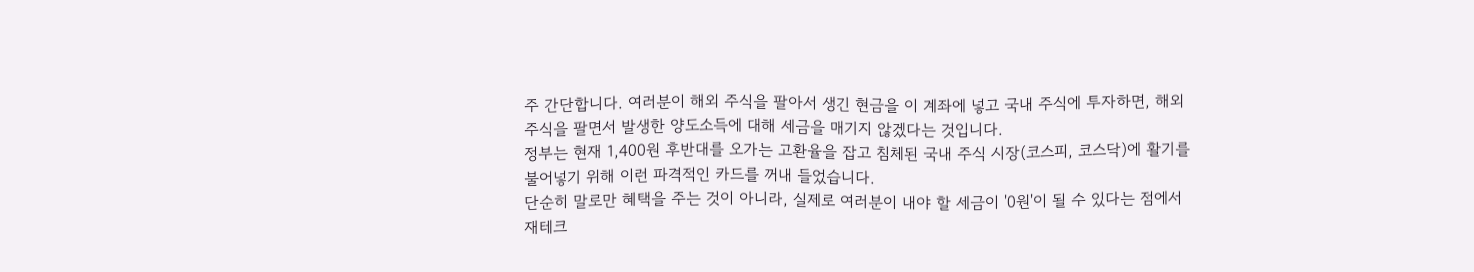주 간단합니다. 여러분이 해외 주식을 팔아서 생긴 현금을 이 계좌에 넣고 국내 주식에 투자하면, 해외 주식을 팔면서 발생한 양도소득에 대해 세금을 매기지 않겠다는 것입니다.
정부는 현재 1,400원 후반대를 오가는 고환율을 잡고 침체된 국내 주식 시장(코스피, 코스닥)에 활기를 불어넣기 위해 이런 파격적인 카드를 꺼내 들었습니다.
단순히 말로만 혜택을 주는 것이 아니라, 실제로 여러분이 내야 할 세금이 '0원'이 될 수 있다는 점에서 재테크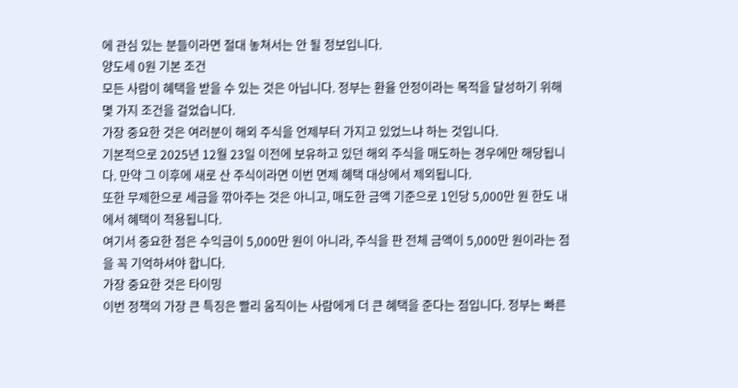에 관심 있는 분들이라면 절대 놓쳐서는 안 될 정보입니다.
양도세 0원 기본 조건
모든 사람이 혜택을 받을 수 있는 것은 아닙니다. 정부는 환율 안정이라는 목적을 달성하기 위해 몇 가지 조건을 걸었습니다.
가장 중요한 것은 여러분이 해외 주식을 언제부터 가지고 있었느냐 하는 것입니다.
기본적으로 2025년 12월 23일 이전에 보유하고 있던 해외 주식을 매도하는 경우에만 해당됩니다. 만약 그 이후에 새로 산 주식이라면 이번 면제 혜택 대상에서 제외됩니다.
또한 무제한으로 세금을 깎아주는 것은 아니고, 매도한 금액 기준으로 1인당 5,000만 원 한도 내에서 혜택이 적용됩니다.
여기서 중요한 점은 수익금이 5,000만 원이 아니라, 주식을 판 전체 금액이 5,000만 원이라는 점을 꼭 기억하셔야 합니다.
가장 중요한 것은 타이밍
이번 정책의 가장 큰 특징은 빨리 움직이는 사람에게 더 큰 혜택을 준다는 점입니다. 정부는 빠른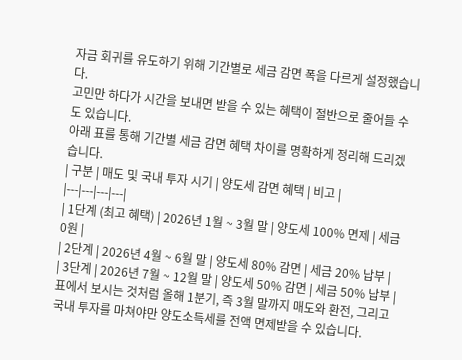자금 회귀를 유도하기 위해 기간별로 세금 감면 폭을 다르게 설정했습니다.
고민만 하다가 시간을 보내면 받을 수 있는 혜택이 절반으로 줄어들 수도 있습니다.
아래 표를 통해 기간별 세금 감면 혜택 차이를 명확하게 정리해 드리겠습니다.
| 구분 | 매도 및 국내 투자 시기 | 양도세 감면 혜택 | 비고 |
|---|---|---|---|
| 1단계 (최고 혜택) | 2026년 1월 ~ 3월 말 | 양도세 100% 면제 | 세금 0원 |
| 2단계 | 2026년 4월 ~ 6월 말 | 양도세 80% 감면 | 세금 20% 납부 |
| 3단계 | 2026년 7월 ~ 12월 말 | 양도세 50% 감면 | 세금 50% 납부 |
표에서 보시는 것처럼 올해 1분기, 즉 3월 말까지 매도와 환전, 그리고 국내 투자를 마쳐야만 양도소득세를 전액 면제받을 수 있습니다.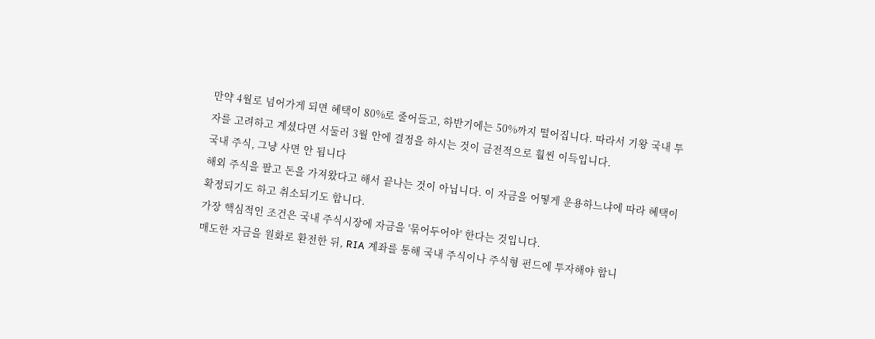만약 4월로 넘어가게 되면 혜택이 80%로 줄어들고, 하반기에는 50%까지 떨어집니다. 따라서 기왕 국내 투자를 고려하고 계셨다면 서둘러 3월 안에 결정을 하시는 것이 금전적으로 훨씬 이득입니다.
국내 주식, 그냥 사면 안 됩니다
해외 주식을 팔고 돈을 가져왔다고 해서 끝나는 것이 아닙니다. 이 자금을 어떻게 운용하느냐에 따라 혜택이 확정되기도 하고 취소되기도 합니다.
가장 핵심적인 조건은 국내 주식시장에 자금을 '묶어두어야' 한다는 것입니다.
매도한 자금을 원화로 환전한 뒤, RIA 계좌를 통해 국내 주식이나 주식형 펀드에 투자해야 합니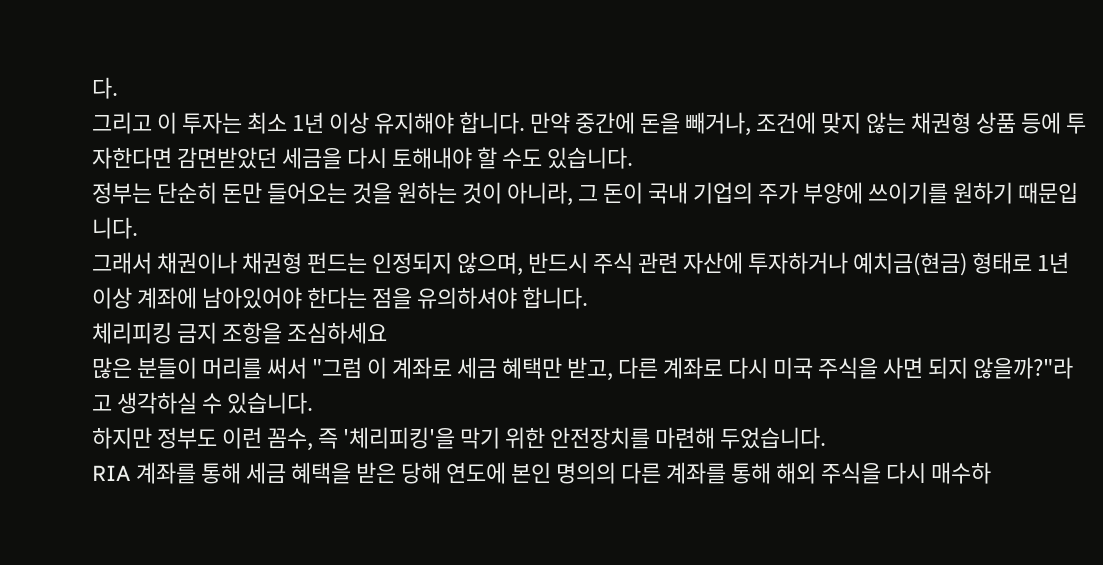다.
그리고 이 투자는 최소 1년 이상 유지해야 합니다. 만약 중간에 돈을 빼거나, 조건에 맞지 않는 채권형 상품 등에 투자한다면 감면받았던 세금을 다시 토해내야 할 수도 있습니다.
정부는 단순히 돈만 들어오는 것을 원하는 것이 아니라, 그 돈이 국내 기업의 주가 부양에 쓰이기를 원하기 때문입니다.
그래서 채권이나 채권형 펀드는 인정되지 않으며, 반드시 주식 관련 자산에 투자하거나 예치금(현금) 형태로 1년 이상 계좌에 남아있어야 한다는 점을 유의하셔야 합니다.
체리피킹 금지 조항을 조심하세요
많은 분들이 머리를 써서 "그럼 이 계좌로 세금 혜택만 받고, 다른 계좌로 다시 미국 주식을 사면 되지 않을까?"라고 생각하실 수 있습니다.
하지만 정부도 이런 꼼수, 즉 '체리피킹'을 막기 위한 안전장치를 마련해 두었습니다.
RIA 계좌를 통해 세금 혜택을 받은 당해 연도에 본인 명의의 다른 계좌를 통해 해외 주식을 다시 매수하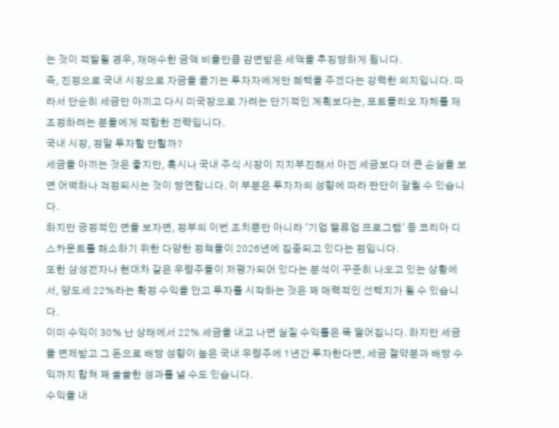는 것이 적발될 경우, 재매수한 금액 비율만큼 감면받은 세액을 추징당하게 됩니다.
즉, 진정으로 국내 시장으로 자금을 옮기는 투자자에게만 혜택을 주겠다는 강력한 의지입니다. 따라서 단순히 세금만 아끼고 다시 미국장으로 가려는 단기적인 계획보다는, 포트폴리오 자체를 재조정하려는 분들에게 적합한 전략입니다.
국내 시장, 정말 투자할 만할까?
세금을 아끼는 것은 좋지만, 혹시나 국내 주식 시장이 지지부진해서 아낀 세금보다 더 큰 손실을 보면 어떡하나 걱정되시는 것이 당연합니다. 이 부분은 투자자의 성향에 따라 판단이 갈릴 수 있습니다.
하지만 긍정적인 면을 보자면, 정부의 이번 조치뿐만 아니라 '기업 밸류업 프로그램' 등 코리아 디스카운트를 해소하기 위한 다양한 정책들이 2026년에 집중되고 있다는 점입니다.
또한 삼성전자나 현대차 같은 우량주들이 저평가되어 있다는 분석이 꾸준히 나오고 있는 상황에서, 양도세 22%라는 확정 수익을 안고 투자를 시작하는 것은 꽤 매력적인 선택지가 될 수 있습니다.
이미 수익이 30% 난 상태에서 22% 세금을 내고 나면 실질 수익률은 뚝 떨어집니다. 하지만 세금을 면제받고 그 돈으로 배당 성향이 높은 국내 우량주에 1년간 투자한다면, 세금 절약분과 배당 수익까지 합쳐 꽤 쏠쏠한 성과를 낼 수도 있습니다.
수익을 내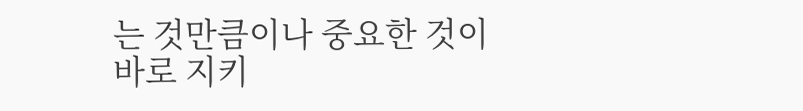는 것만큼이나 중요한 것이 바로 지키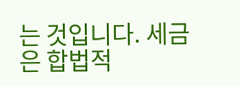는 것입니다. 세금은 합법적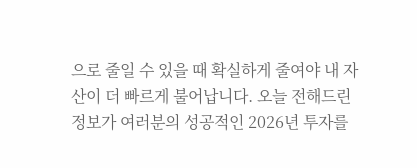으로 줄일 수 있을 때 확실하게 줄여야 내 자산이 더 빠르게 불어납니다. 오늘 전해드린 정보가 여러분의 성공적인 2026년 투자를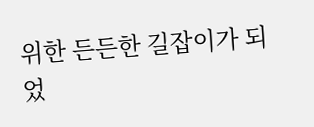위한 든든한 길잡이가 되었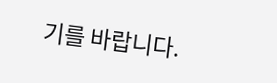기를 바랍니다.